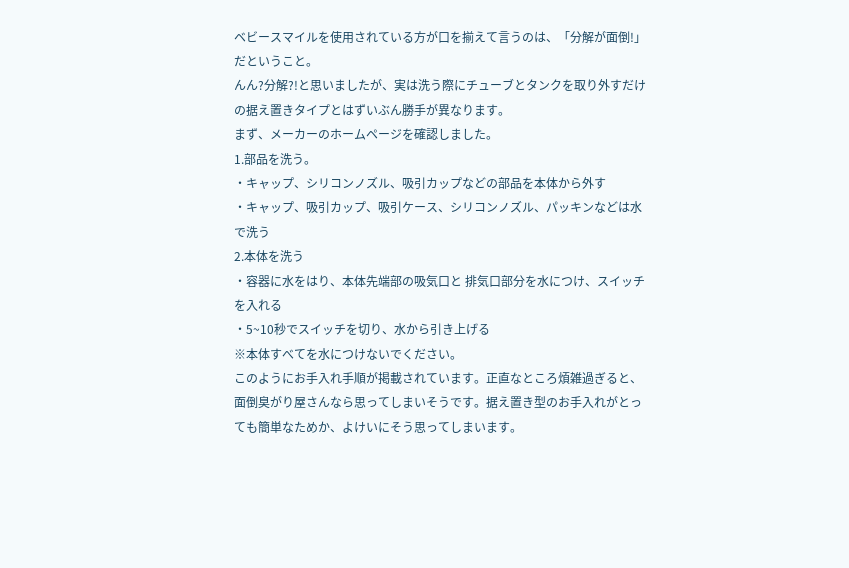ベビースマイルを使用されている方が口を揃えて言うのは、「分解が面倒!」だということ。
んん?分解?!と思いましたが、実は洗う際にチューブとタンクを取り外すだけの据え置きタイプとはずいぶん勝手が異なります。
まず、メーカーのホームページを確認しました。
1.部品を洗う。
・キャップ、シリコンノズル、吸引カップなどの部品を本体から外す
・キャップ、吸引カップ、吸引ケース、シリコンノズル、パッキンなどは水で洗う
2.本体を洗う
・容器に水をはり、本体先端部の吸気口と 排気口部分を水につけ、スイッチを入れる
・5~10秒でスイッチを切り、水から引き上げる
※本体すべてを水につけないでください。
このようにお手入れ手順が掲載されています。正直なところ煩雑過ぎると、面倒臭がり屋さんなら思ってしまいそうです。据え置き型のお手入れがとっても簡単なためか、よけいにそう思ってしまいます。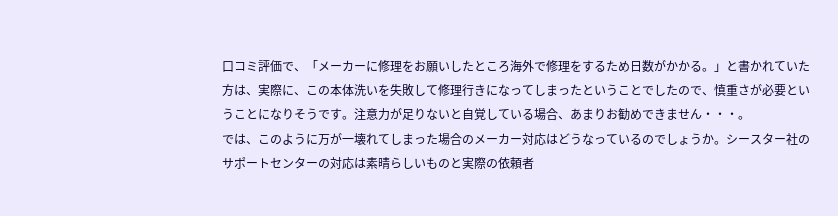口コミ評価で、「メーカーに修理をお願いしたところ海外で修理をするため日数がかかる。」と書かれていた方は、実際に、この本体洗いを失敗して修理行きになってしまったということでしたので、慎重さが必要ということになりそうです。注意力が足りないと自覚している場合、あまりお勧めできません・・・。
では、このように万が一壊れてしまった場合のメーカー対応はどうなっているのでしょうか。シースター社のサポートセンターの対応は素晴らしいものと実際の依頼者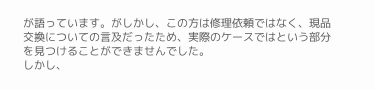が語っています。がしかし、この方は修理依頼ではなく、現品交換についての言及だったため、実際のケースではという部分を見つけることができませんでした。
しかし、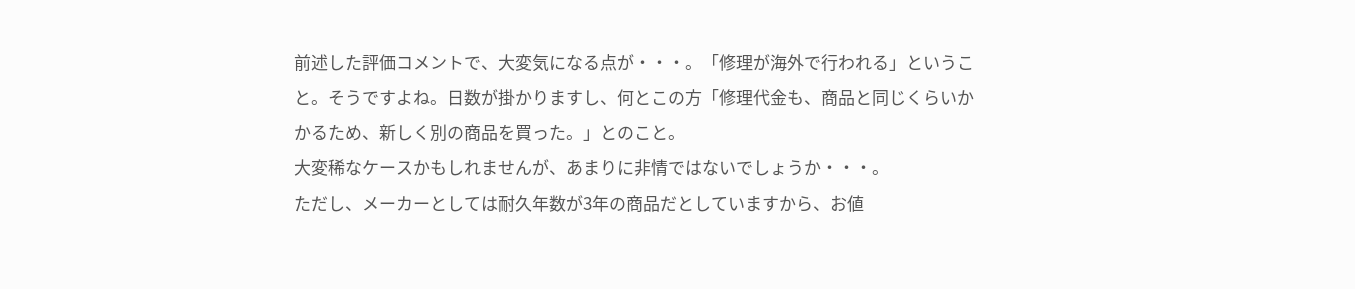前述した評価コメントで、大変気になる点が・・・。「修理が海外で行われる」ということ。そうですよね。日数が掛かりますし、何とこの方「修理代金も、商品と同じくらいかかるため、新しく別の商品を買った。」とのこと。
大変稀なケースかもしれませんが、あまりに非情ではないでしょうか・・・。
ただし、メーカーとしては耐久年数が3年の商品だとしていますから、お値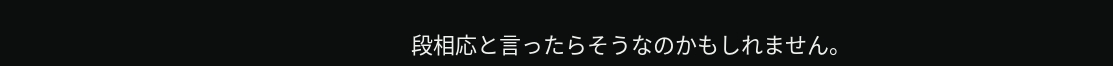段相応と言ったらそうなのかもしれません。